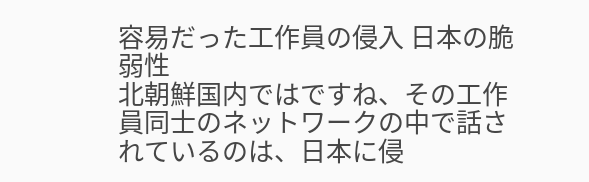容易だった工作員の侵入 日本の脆弱性
北朝鮮国内ではですね、その工作員同士のネットワークの中で話されているのは、日本に侵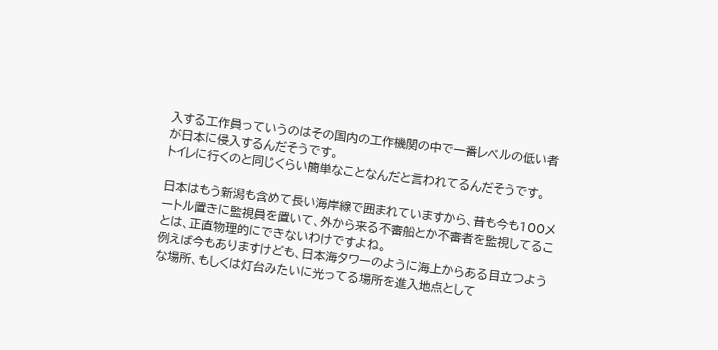入する工作員っていうのはその国内の工作機関の中で一番レベルの低い者が日本に侵入するんだそうです。
トイレに行くのと同じくらい簡単なことなんだと言われてるんだそうです。

日本はもう新潟も含めて長い海岸線で囲まれていますから、昔も今も100メートル置きに監視員を置いて、外から来る不審船とか不審者を監視してることは、正直物理的にできないわけですよね。
例えば今もありますけども、日本海タワーのように海上からある目立つような場所、もしくは灯台みたいに光ってる場所を進入地点として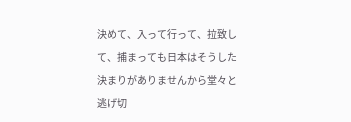決めて、入って行って、拉致して、捕まっても日本はそうした決まりがありませんから堂々と逃げ切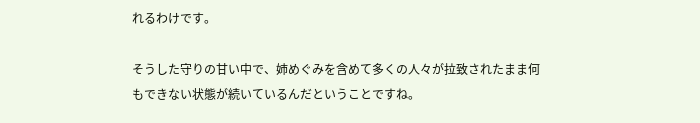れるわけです。

そうした守りの甘い中で、姉めぐみを含めて多くの人々が拉致されたまま何もできない状態が続いているんだということですね。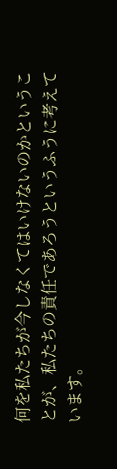何を私たちが今しなくてはいけないのかということが、私たちの責任であろうというふうに考えています。